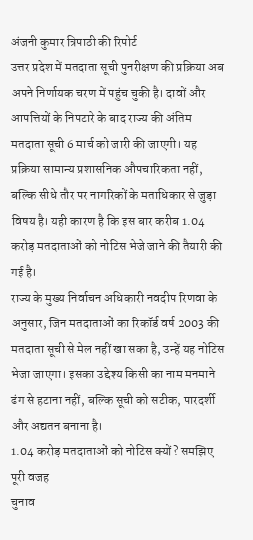अंजनी कुमार त्रिपाठी की रिपोर्ट
उत्तर प्रदेश में मतदाता सूची पुनरीक्षण की प्रक्रिया अब अपने निर्णायक चरण में पहुंच चुकी है। दावों और आपत्तियों के निपटारे के बाद राज्य की अंतिम मतदाता सूची 6 मार्च को जारी की जाएगी। यह प्रक्रिया सामान्य प्रशासनिक औपचारिकता नहीं, बल्कि सीधे तौर पर नागरिकों के मताधिकार से जुड़ा विषय है। यही कारण है कि इस बार करीब 1.04 करोड़ मतदाताओं को नोटिस भेजे जाने की तैयारी की गई है।
राज्य के मुख्य निर्वाचन अधिकारी नवदीप रिणवा के अनुसार, जिन मतदाताओं का रिकॉर्ड वर्ष 2003 की मतदाता सूची से मेल नहीं खा सका है, उन्हें यह नोटिस भेजा जाएगा। इसका उद्देश्य किसी का नाम मनमाने ढंग से हटाना नहीं, बल्कि सूची को सटीक, पारदर्शी और अद्यतन बनाना है।
1.04 करोड़ मतदाताओं को नोटिस क्यों? समझिए पूरी वजह
चुनाव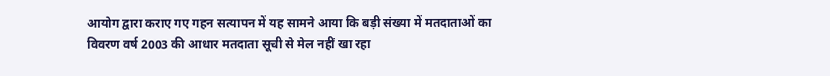आयोग द्वारा कराए गए गहन सत्यापन में यह सामने आया कि बड़ी संख्या में मतदाताओं का विवरण वर्ष 2003 की आधार मतदाता सूची से मेल नहीं खा रहा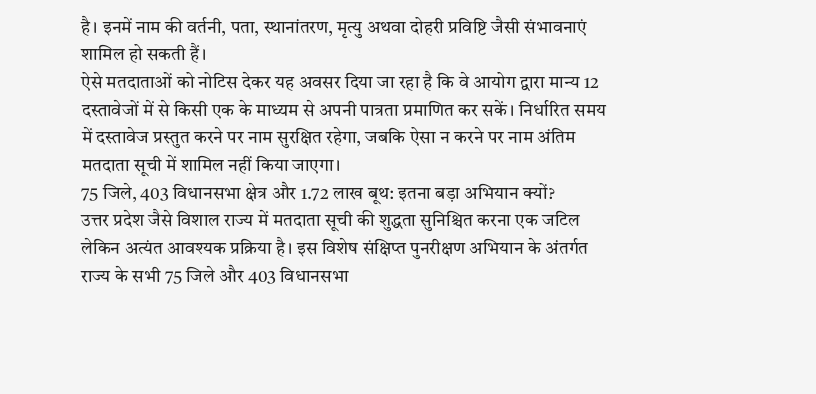है। इनमें नाम की वर्तनी, पता, स्थानांतरण, मृत्यु अथवा दोहरी प्रविष्टि जैसी संभावनाएं शामिल हो सकती हैं।
ऐसे मतदाताओं को नोटिस देकर यह अवसर दिया जा रहा है कि वे आयोग द्वारा मान्य 12 दस्तावेजों में से किसी एक के माध्यम से अपनी पात्रता प्रमाणित कर सकें। निर्धारित समय में दस्तावेज प्रस्तुत करने पर नाम सुरक्षित रहेगा, जबकि ऐसा न करने पर नाम अंतिम मतदाता सूची में शामिल नहीं किया जाएगा।
75 जिले, 403 विधानसभा क्षेत्र और 1.72 लाख बूथ: इतना बड़ा अभियान क्यों?
उत्तर प्रदेश जैसे विशाल राज्य में मतदाता सूची की शुद्धता सुनिश्चित करना एक जटिल लेकिन अत्यंत आवश्यक प्रक्रिया है। इस विशेष संक्षिप्त पुनरीक्षण अभियान के अंतर्गत राज्य के सभी 75 जिले और 403 विधानसभा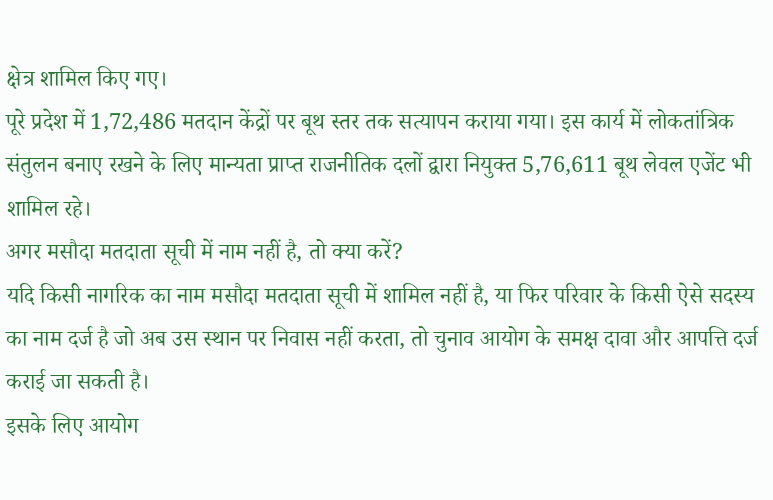क्षेत्र शामिल किए गए।
पूरे प्रदेश में 1,72,486 मतदान केंद्रों पर बूथ स्तर तक सत्यापन कराया गया। इस कार्य में लोकतांत्रिक संतुलन बनाए रखने के लिए मान्यता प्राप्त राजनीतिक दलों द्वारा नियुक्त 5,76,611 बूथ लेवल एजेंट भी शामिल रहे।
अगर मसौदा मतदाता सूची में नाम नहीं है, तो क्या करें?
यदि किसी नागरिक का नाम मसौदा मतदाता सूची में शामिल नहीं है, या फिर परिवार के किसी ऐसे सदस्य का नाम दर्ज है जो अब उस स्थान पर निवास नहीं करता, तो चुनाव आयोग के समक्ष दावा और आपत्ति दर्ज कराई जा सकती है।
इसके लिए आयोग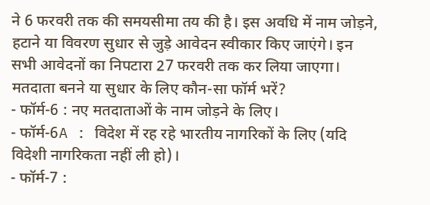ने 6 फरवरी तक की समयसीमा तय की है। इस अवधि में नाम जोड़ने, हटाने या विवरण सुधार से जुड़े आवेदन स्वीकार किए जाएंगे। इन सभी आवेदनों का निपटारा 27 फरवरी तक कर लिया जाएगा।
मतदाता बनने या सुधार के लिए कौन-सा फॉर्म भरें?
- फॉर्म-6 : नए मतदाताओं के नाम जोड़ने के लिए।
- फॉर्म-6A : विदेश में रह रहे भारतीय नागरिकों के लिए (यदि विदेशी नागरिकता नहीं ली हो)।
- फॉर्म-7 :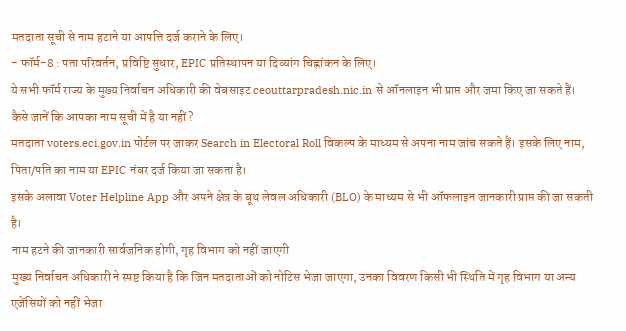मतदाता सूची से नाम हटाने या आपत्ति दर्ज कराने के लिए।
- फॉर्म-8 : पता परिवर्तन, प्रविष्टि सुधार, EPIC प्रतिस्थापन या दिव्यांग चिह्नांकन के लिए।
ये सभी फॉर्म राज्य के मुख्य निर्वाचन अधिकारी की वेबसाइट ceouttarpradesh.nic.in से ऑनलाइन भी प्राप्त और जमा किए जा सकते हैं।
कैसे जानें कि आपका नाम सूची में है या नहीं?
मतदाता voters.eci.gov.in पोर्टल पर जाकर Search in Electoral Roll विकल्प के माध्यम से अपना नाम जांच सकते हैं। इसके लिए नाम, पिता/पति का नाम या EPIC नंबर दर्ज किया जा सकता है।
इसके अलावा Voter Helpline App और अपने क्षेत्र के बूथ लेवल अधिकारी (BLO) के माध्यम से भी ऑफलाइन जानकारी प्राप्त की जा सकती है।
नाम हटने की जानकारी सार्वजनिक होगी, गृह विभाग को नहीं जाएगी
मुख्य निर्वाचन अधिकारी ने स्पष्ट किया है कि जिन मतदाताओं को नोटिस भेजा जाएगा, उनका विवरण किसी भी स्थिति में गृह विभाग या अन्य एजेंसियों को नहीं भेजा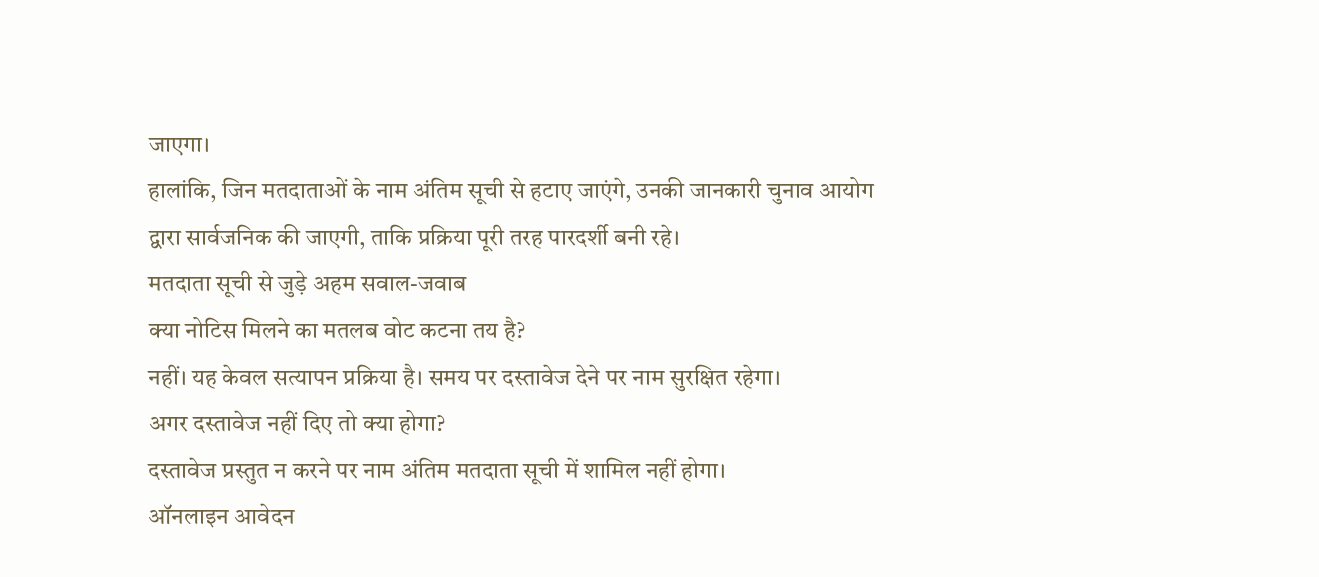जाएगा।
हालांकि, जिन मतदाताओं के नाम अंतिम सूची से हटाए जाएंगे, उनकी जानकारी चुनाव आयोग द्वारा सार्वजनिक की जाएगी, ताकि प्रक्रिया पूरी तरह पारदर्शी बनी रहे।
मतदाता सूची से जुड़े अहम सवाल-जवाब
क्या नोटिस मिलने का मतलब वोट कटना तय है?
नहीं। यह केवल सत्यापन प्रक्रिया है। समय पर दस्तावेज देने पर नाम सुरक्षित रहेगा।
अगर दस्तावेज नहीं दिए तो क्या होगा?
दस्तावेज प्रस्तुत न करने पर नाम अंतिम मतदाता सूची में शामिल नहीं होगा।
ऑनलाइन आवेदन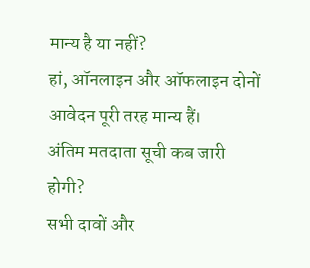मान्य है या नहीं?
हां, ऑनलाइन और ऑफलाइन दोनों आवेदन पूरी तरह मान्य हैं।
अंतिम मतदाता सूची कब जारी होगी?
सभी दावों और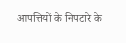आपत्तियों के निपटारे के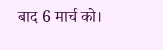बाद 6 मार्च को।